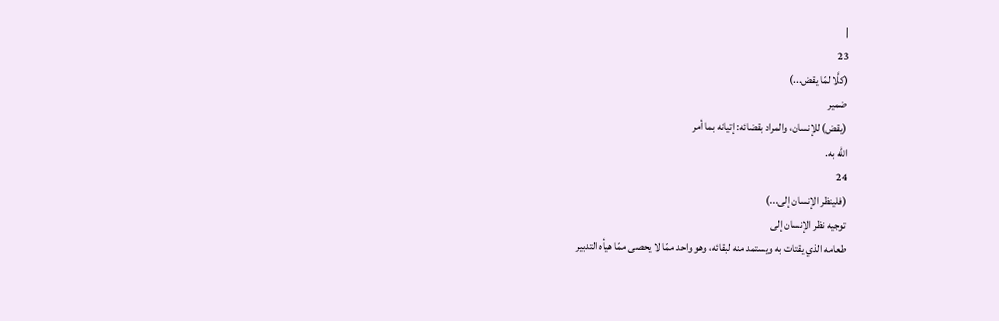|
23
(كلَّا لمّا يقض...)
ضمير
(يقض) للإنسان، والمراد بقضائه: إتيانه بما أمر
الله به.
24
(فلينظر الإنسان إلى...)
توجيه نظر الإنسان إلى
طعامه الذي يقتات به ويستمد منه لبقائه، وهو واحد ممّا لا يحصى ممّا هيأه التدبير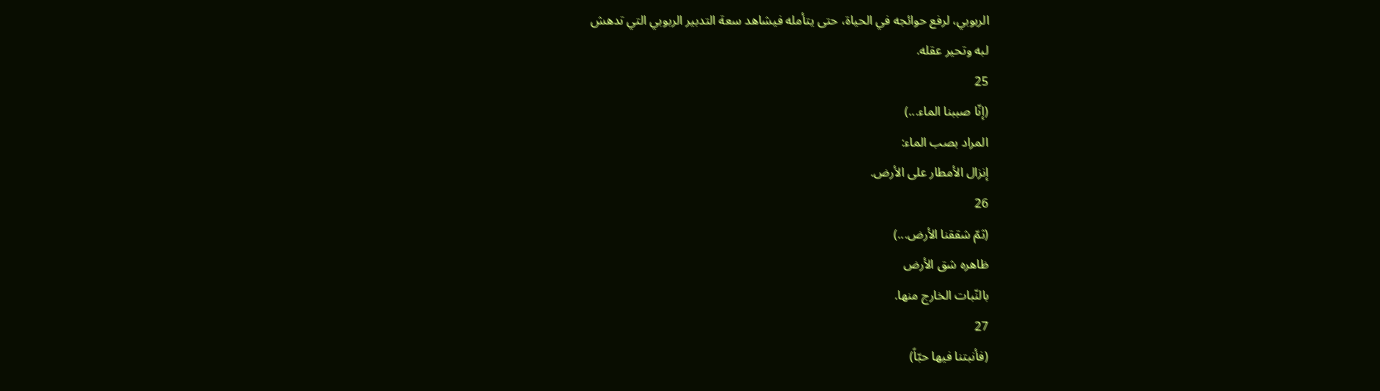الربوبي، لرفع حوائجه في الحياة، حتى يتأمله فيشاهد سعة التدبير الربوبي التي تدهش
لبه وتحير عقله.
25
(إنّا صببنا الماء...)
المراد بصب الماء:
إنزال الأمطار على الأرض.
26
(ثمّ شققنا الأرض...)
ظاهره شق الأرض
بالنّبات الخارج منها.
27
(فأنبتنا فيها حبّاً)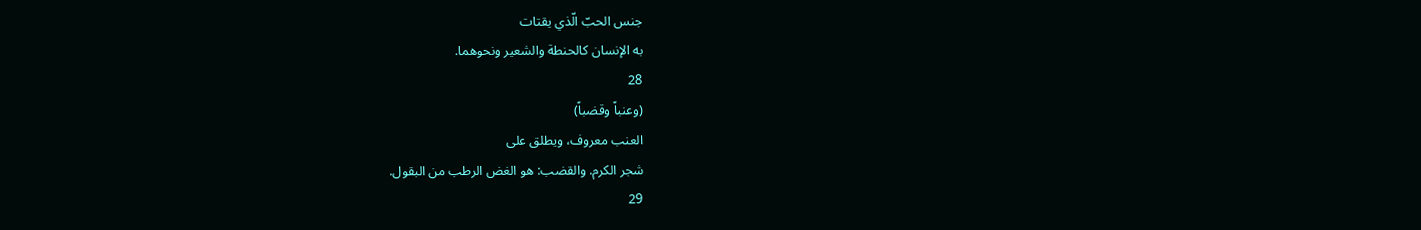جنس الحبّ الّذي يقتات
به الإنسان كالحنطة والشعير ونحوهما.
28
(وعنباً وقضباً)
العنب معروف، ويطلق على
شجر الكرم. والقضب: هو الغض الرطب من البقول.
29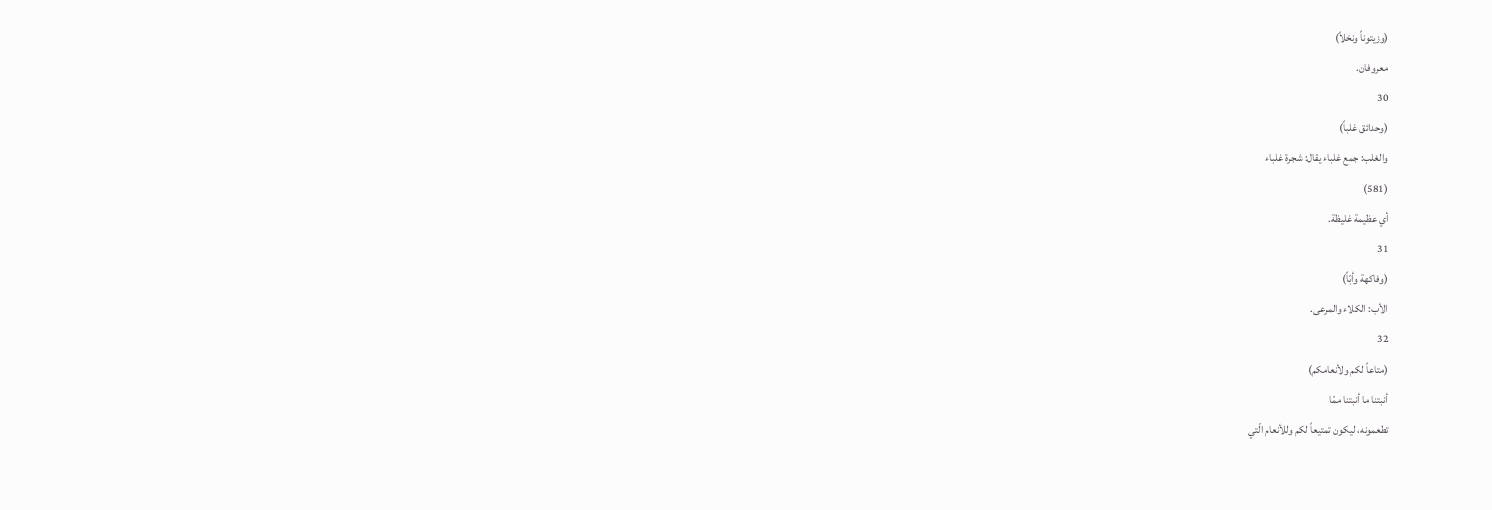(وزيتوناً ونخلاً)
معروفان.
30
(وحدائق غلباً)
والغلب: جمع غلباء يقال: شجرة غلباء
(581)
أي عظيمة غليظة.
31
(وفاكهة وأبّاً)
الأب: الكلاء والمرعى.
32
(متاعاً لكم ولأنعامكم)
أنبتنا ما أنبتنا ممّا
تطعمونه، ليكون تمتيعاً لكم وللأنعام الّتي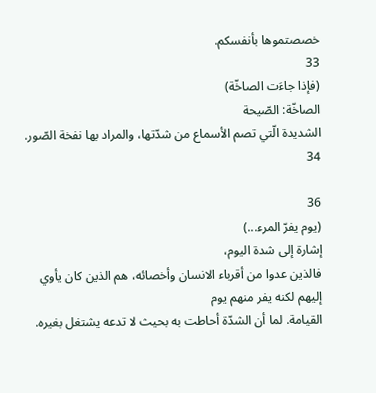خصصتموها بأنفسكم.
33
(فإذا جاءَت الصاخّة)
الصاخّة: الصّيحة
الشديدة الّتي تصم الأسماع من شدّتها، والمراد بها نفخة الصّور.
34

36
(يوم يفرّ المرء...)
إشارة إلى شدة اليوم،
فالذين عدوا من أقرباء الانسان وأخصائه، هم الذين كان يأوي إليهم لكنه يفر منهم يوم
القيامة. لما أن الشدّة أحاطت به بحيث لا تدعه يشتغل بغيره.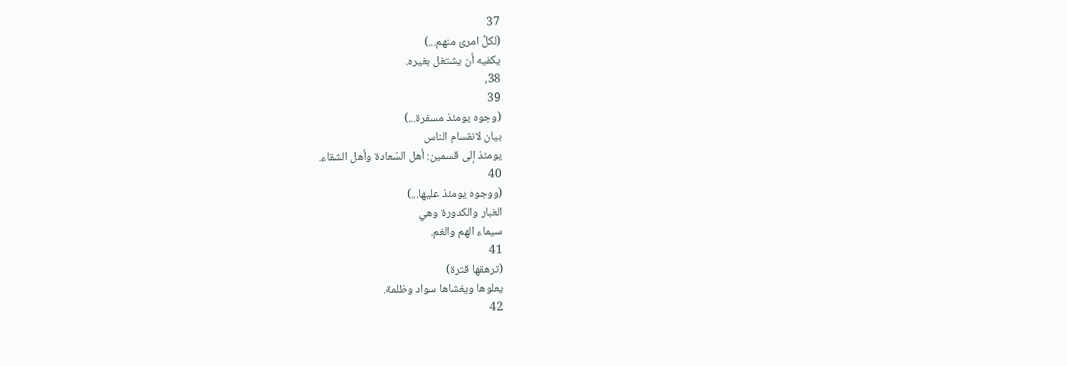37
(لكلِّ امرئ منهم...)
يكفيه أن يشتغل بغيره.
38،
39
(وجوه يومئذ مسفرة...)
بيان لانقسام الناس
يومئذ إلى قسمين: أهل السّعادة وأهل الشقاء.
40
(ووجوه يومئذ عليها...)
الغبار والكدورة وهي
سيماء الهم والغم.
41
(ترهقها قترة)
يعلوها ويغشاها سواد وظلمة.
42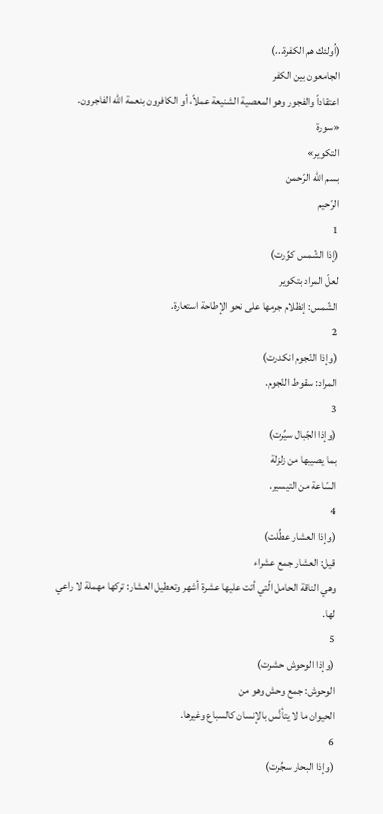(اُولئك هم الكفرة...)
الجامعون بين الكفر
اعتقاداً والفجور وهو المعصية الشنيعة عملاً، أو الكافرون بنعمة الله الفاجرون.
«سورة
التكوير»
بسم الله الرّحمن
الرّحيم
1
(إذا الشّمس كوِّرت)
لعلّ المراد بتكوير
الشّمس: إنظلام جرمها على نحو الإطاحة استعارة.
2
(وإذا النّجوم انكدرت)
المراد: سقوط النّجوم.
3
(وإذا الجّبال سيِّرت)
بما يصيبها من زلزلة
السّاعة من التيسير.
4
(وإذا العشار عطِّلت)
قيل: العشار جمع عشراء
وهي الناقة الحامل الّتي أتت عليها عشرة أشهر وتعطيل العشار: تركها مهملة لا راعي
لها.
5
(وإذا الوحوش حشرت)
الوحوش: جمع وحش وهو من
الحيوان ما لا يتأنَّس بالإنسان كالسباع وغيرها.
6
(وإذا البحار سجِّرت)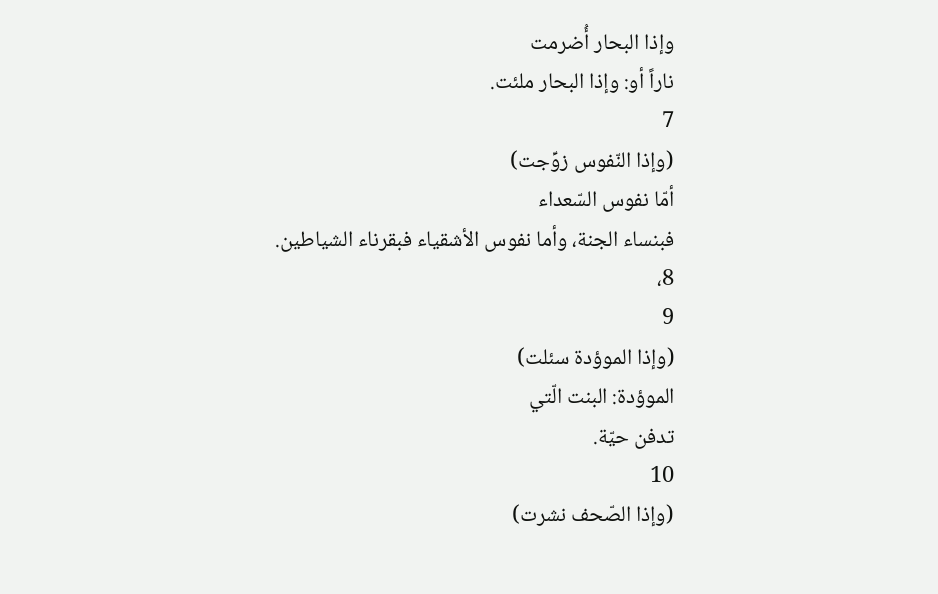وإذا البحار أُضرمت
ناراً أو: وإذا البحار ملئت.
7
(وإذا النّفوس زوِّجت)
أمّا نفوس السّعداء
فبنساء الجنة، وأما نفوس الأشقياء فبقرناء الشياطين.
8،
9
(وإذا الموؤدة سئلت)
الموؤدة: البنت الّتي
تدفن حيّة.
10
(وإذا الصّحف نشرت)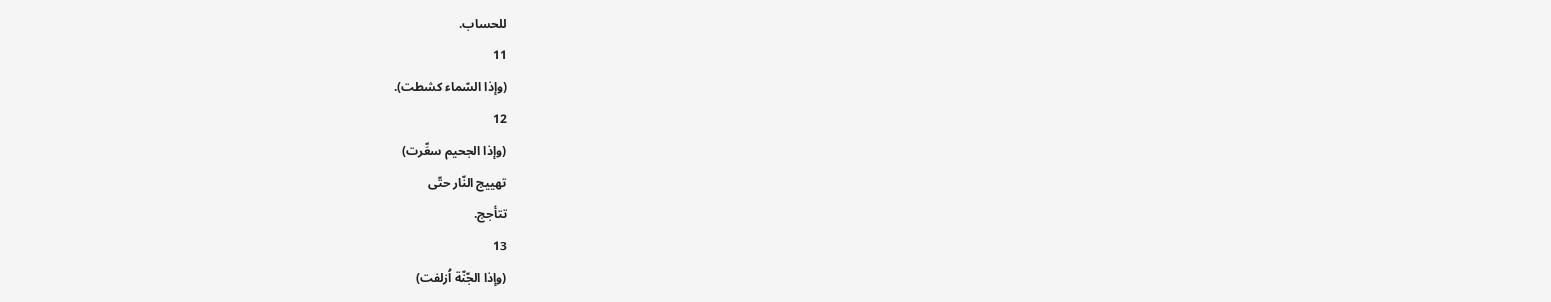للحساب.
11
(وإذا السّماء كشطت).
12
(وإذا الجحيم سعِّرت)
تهييج النّار حتّى
تتأجج.
13
(وإذا الجّنّة اُزلفت)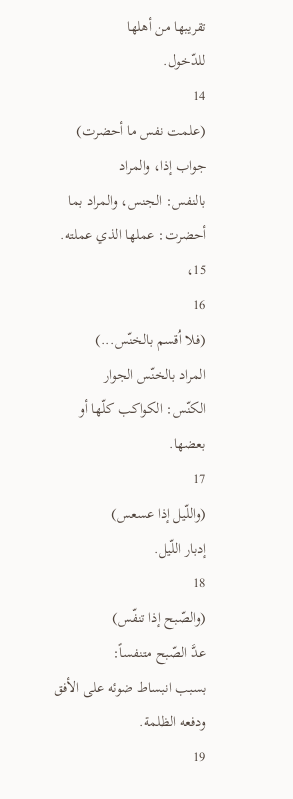تقريبها من أهلها
للدّخول.
14
(علمت نفس ما أحضرت)
جواب إذا، والمراد
بالنفس: الجنس، والمراد بما أحضرت: عملها الذي عملته.
15،
16
(فلا اُقسم بالخنّس...)
المراد بالخنّس الجوار
الكنّس: الكواكب كلّها أو بعضها.
17
(واللّيل إذا عسعس)
إدبار اللّيل.
18
(والصّبح إذا تنفّس)
عدَّ الصّبح متنفساً:
بسبب انبساط ضوئه على الأفق ودفعه الظلمة.
19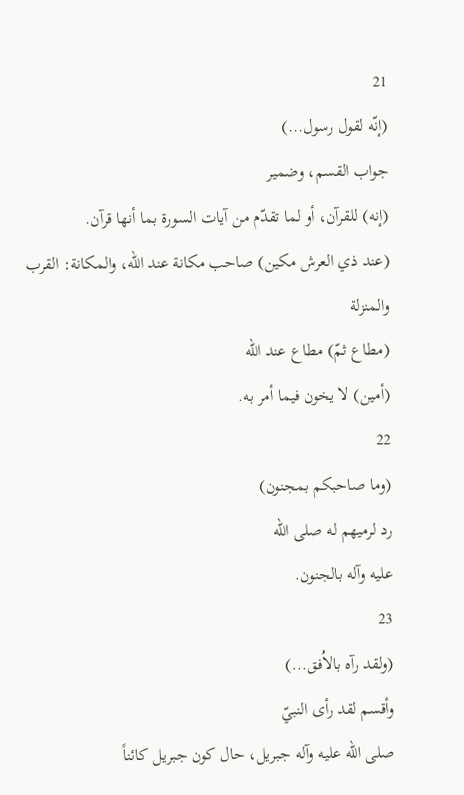21
(إنّه لقول رسول...)
جواب القسم، وضمير
(إنه) للقرآن، أو لما تقدّم من آيات السورة بما أنها قرآن.
(عند ذي العرش مكين) صاحب مكانة عند الله، والمكانة: القرب والمنزلة
(مطاع ثمّ) مطاع عند الله
(أمين) لا يخون فيما أمر به.
22
(وما صاحبكم بمجنون)
رد لرميهم له صلى الله
عليه وآله بالجنون.
23
(ولقد رآه بالاُفق...)
وأقسم لقد رأى النبيّ
صلى الله عليه وآله جبريل، حال كون جبريل كائناً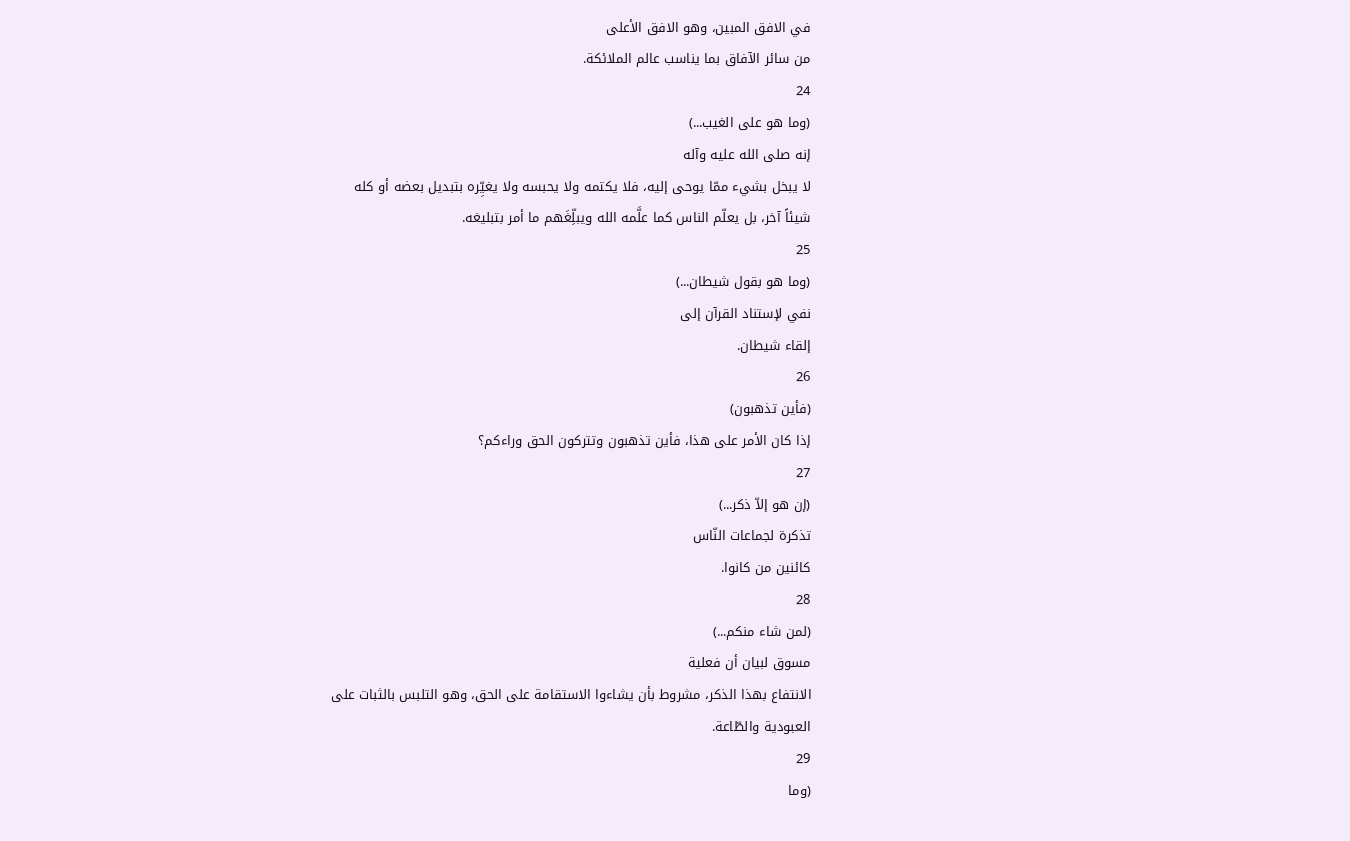في الافق المبين، وهو الافق الأعلى
من سائر الآفاق بما يناسب عالم الملائكة.
24
(وما هو على الغيب...)
إنه صلى الله عليه وآله
لا يبخل بشيء ممّا يوحى إليه، فلا يكتمه ولا يحبسه ولا يغيِّره بتبديل بعضه أو كله
شيئاً آخر، بل يعلّم الناس كما علَّمه الله ويبلِّغَهم ما أمر بتبليغه.
25
(وما هو بقول شيطان...)
نفي لإستناد القرآن إلى
إلقاء شيطان.
26
(فأين تذهبون)
إذا كان الأمر على هذا، فأين تذهبون وتتركون الحق وراءكم؟
27
(إن هو إلاّ ذكر...)
تذكرة لجماعات النّاس
كائنين من كانوا.
28
(لمن شاء منكم...)
مسوق لبيان أن فعلية
الانتفاع بهذا الذكر، مشروط بأن يشاءوا الاستقامة على الحق، وهو التلبس بالثبات على
العبودية والطّاعة.
29
(وما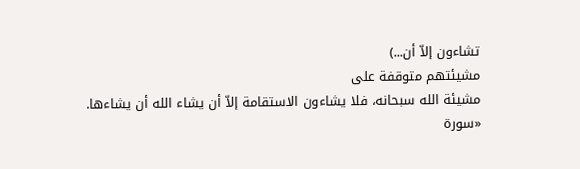تشاءون إلاّ أن...)
مشيئتهم متوقفة على
مشيئة الله سبحانه، فلا يشاءون الاستقامة إلاّ أن يشاء الله أن يشاءها.
«سورة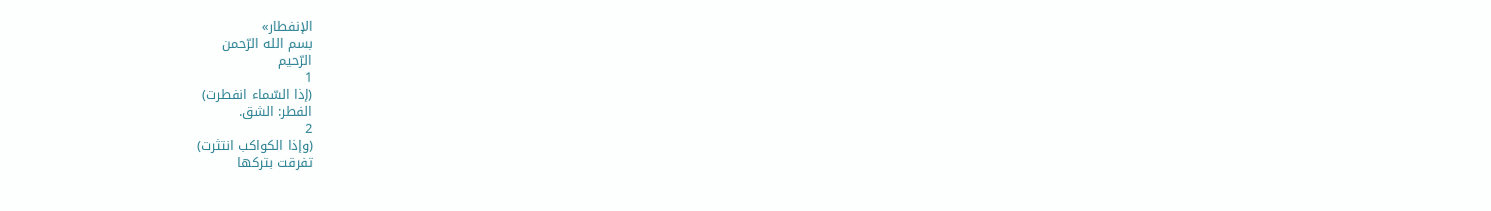الإنفطار»
بسم الله الرّحمن
الرّحيم
1
(إذا السّماء انفطرت)
الفطر: الشق.
2
(وإذا الكواكب انتثرت)
تفرقت بتركها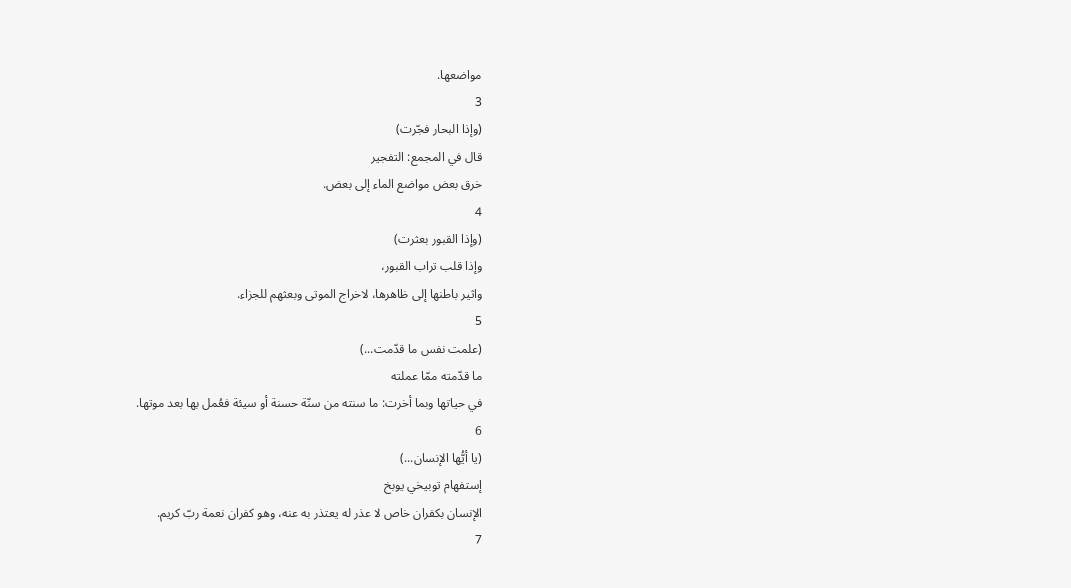مواضعها.
3
(وإذا البحار فجّرت)
قال في المجمع: التفجير
خرق بعض مواضع الماء إلى بعض.
4
(وإذا القبور بعثرت)
وإذا قلب تراب القبور،
واثير باطنها إلى ظاهرها، لاخراج الموتى وبعثهم للجزاء.
5
(علمت نفس ما قدّمت...)
ما قدّمته ممّا عملته
في حياتها وبما أخرت: ما سنته من سنّة حسنة أو سيئة فعُمل بها بعد موتها.
6
(يا أيُّها الإنسان...)
إستفهام توبيخي يوبخ
الإنسان بكفران خاص لا عذر له يعتذر به عنه، وهو كفران نعمة ربّ كريم.
7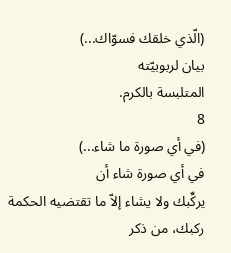(الّذي خلقك فسوّاك...)
بيان لربوبيّته
المتلبسة بالكرم.
8
(في أي صورة ما شاء...)
في أي صورة شاء أن
يركِّبك ولا يشاء إلاّ ما تقتضيه الحكمة ركبك، من ذكر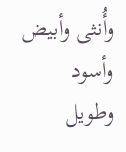وأُنثى وأبيض وأسود
وطويل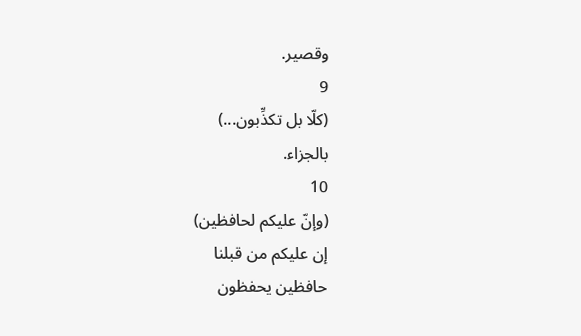وقصير.
9
(كلّا بل تكذِّبون...)
بالجزاء.
10
(وإنّ عليكم لحافظين)
إن عليكم من قبلنا
حافظين يحفظون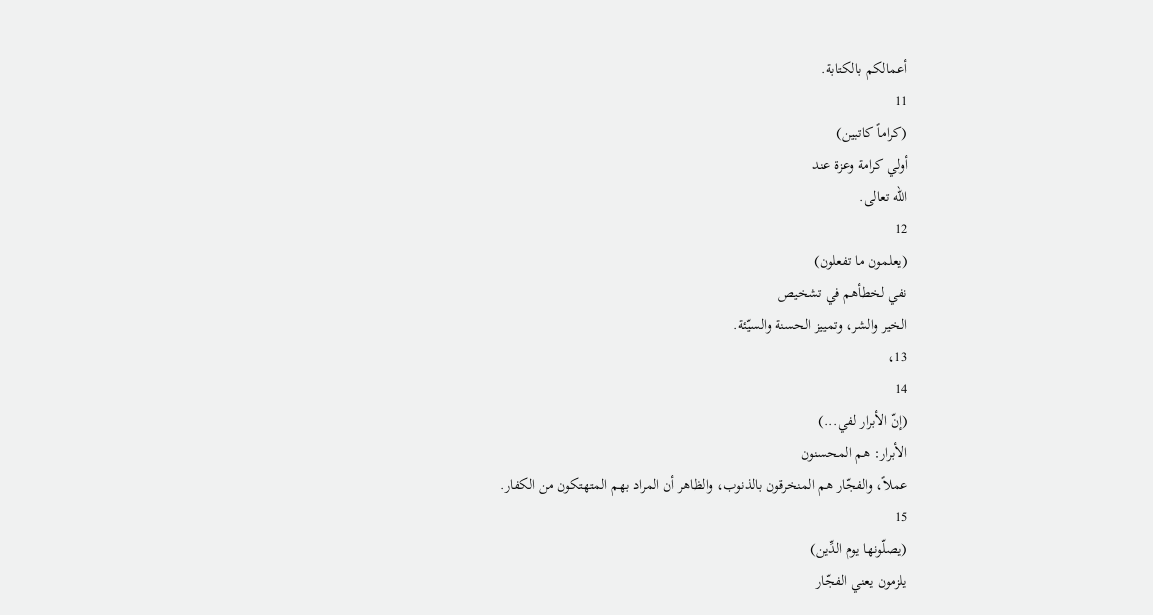أعمالكم بالكتابة.
11
(كراماً كاتبين)
أولي كرامة وعزة عند
الله تعالى.
12
(يعلمون ما تفعلون)
نفي لخطأهم في تشخيص
الخير والشر، وتمييز الحسنة والسيّئة.
13،
14
(إنّ الأبرار لفي...)
الأبرار: هم المحسنون
عملاً، والفجّار هم المنخرقون بالذنوب، والظاهر أن المراد بهم المتهتكون من الكفار.
15
(يصلّونها يوم الدِّين)
يلزمون يعني الفجّار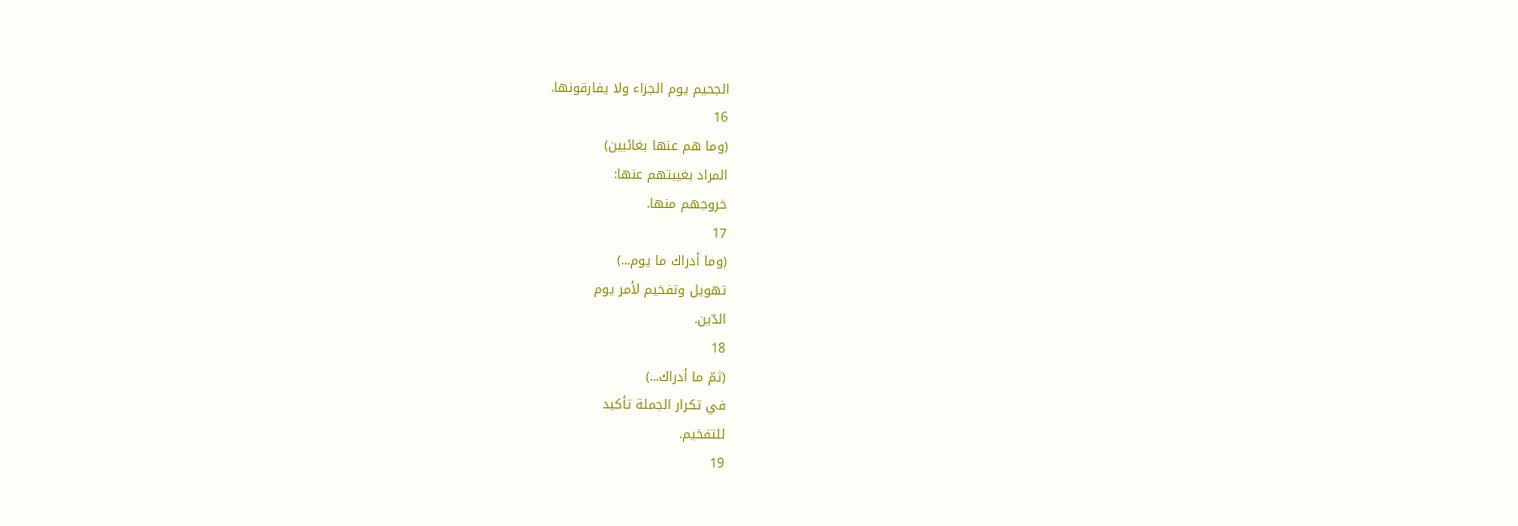الجحيم يوم الجزاء ولا يفارقونها.
16
(وما هم عنها بغائبين)
المراد بغيبتهم عنها:
خروجهم منها.
17
(وما أدراك ما يوم...)
تهويل وتفخيم لأمر يوم
الدّين.
18
(ثمّ ما أدراك...)
في تكرار الجملة تأكيد
للتفخيم.
19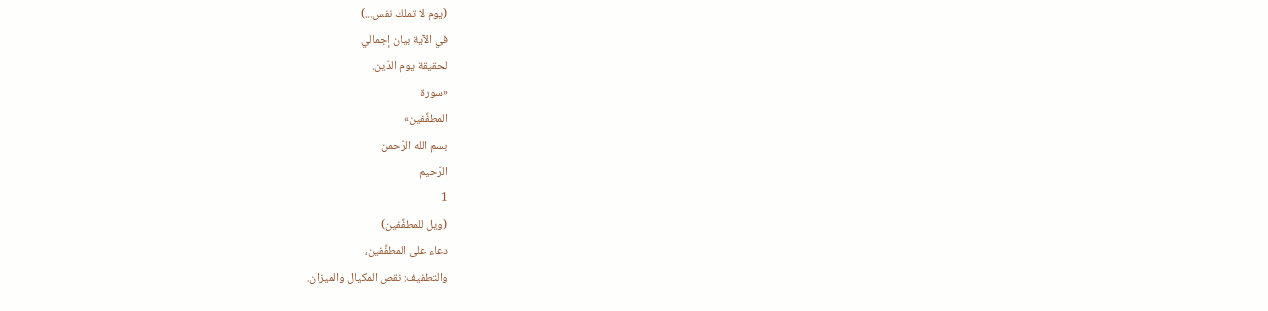(يوم لا تملك نفس...)
في الآية بيان إجمالي
لحقيقة يوم الدّين.
«سورة
المطفِّفين»
بسم الله الرّحمن
الرّحيم
1
(ويل للمطفِّفين)
دعاء على المطفِّفين،
والتطفيف: نقص المكيال والميزان.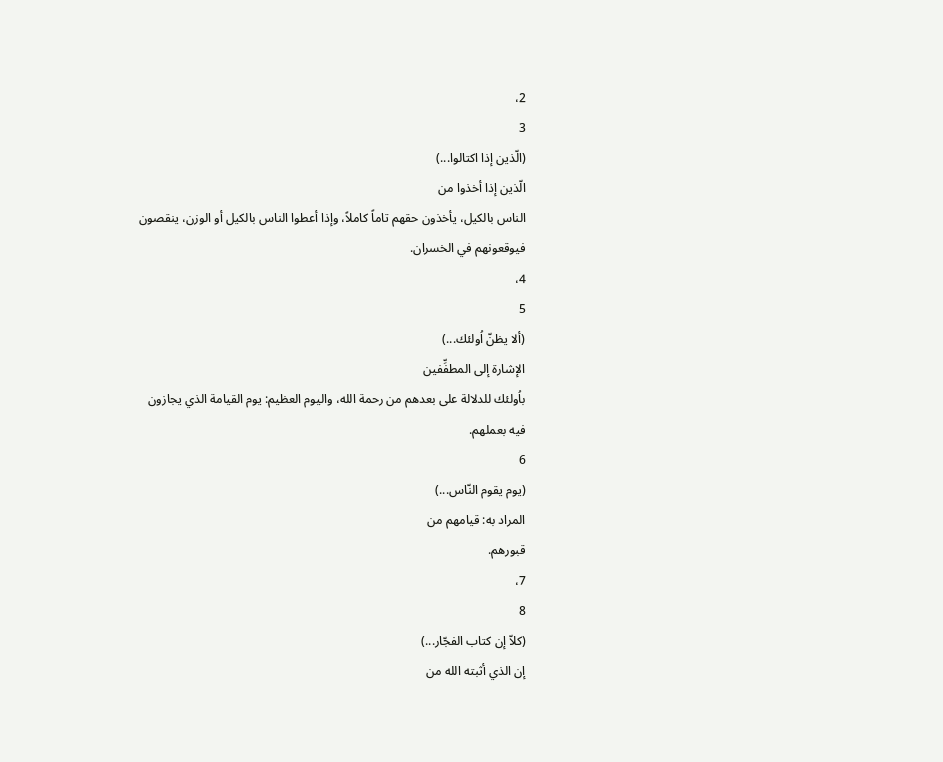2،
3
(الّذين إذا اكتالوا...)
الّذين إذا أخذوا من
الناس بالكيل، يأخذون حقهم تاماً كاملاً، وإذا أعطوا الناس بالكيل أو الوزن، ينقصون
فيوقعونهم في الخسران.
4،
5
(ألا يظنّ اُولئك...)
الإشارة إلى المطفِّفين
باُولئك للدلالة على بعدهم من رحمة الله، واليوم العظيم: يوم القيامة الذي يجازون
فيه بعملهم.
6
(يوم يقوم النّاس...)
المراد به: قيامهم من
قبورهم.
7،
8
(كلاّ إن كتاب الفجّار...)
إن الذي أثبته الله من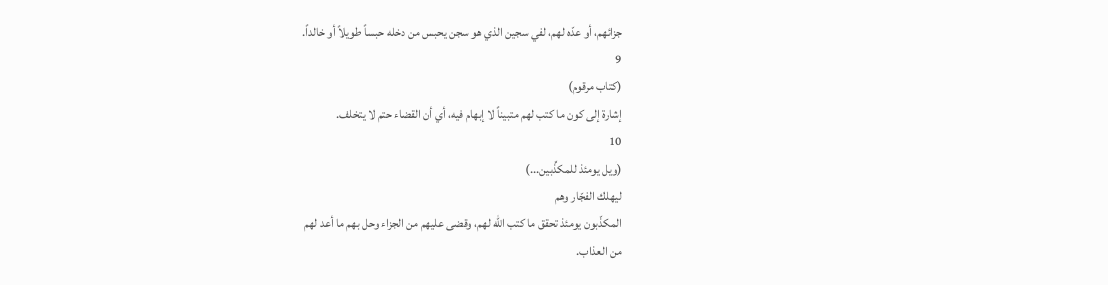جزائهم، أو عدّه لهم، لفي سجين الذي هو سجن يحبس من دخله حبساً طويلاً أو خالداً.
9
(كتاب مرقوم)
إشارة إلى كون ما كتب لهم متبيناً لا إبهام فيه، أي أن القضاء حتم لا يتخلف.
10
(ويل يومئذ للمكذِّبين...)
ليهلك الفجّار وهم
المكذّبون يومئذ تحقق ما كتب الله لهم، وقضى عليهم من الجزاء وحل بهم ما أعد لهم
من العذاب.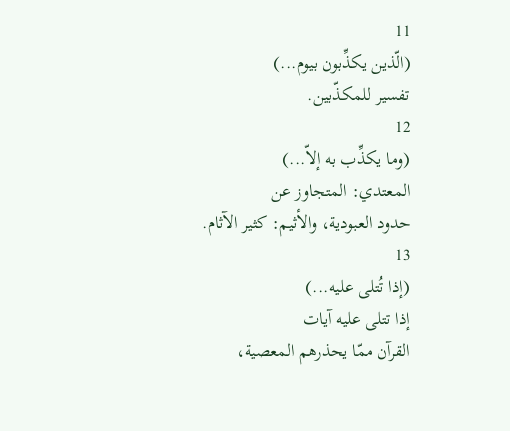11
(الّذين يكذِّبون بيوم...)
تفسير للمكذّبين.
12
(وما يكذِّب به إلاّ...)
المعتدي: المتجاوز عن
حدود العبودية، والأثيم: كثير الآثام.
13
(إذا تُتلى عليه...)
إذا تتلى عليه آيات
القرآن ممّا يحذرهم المعصية،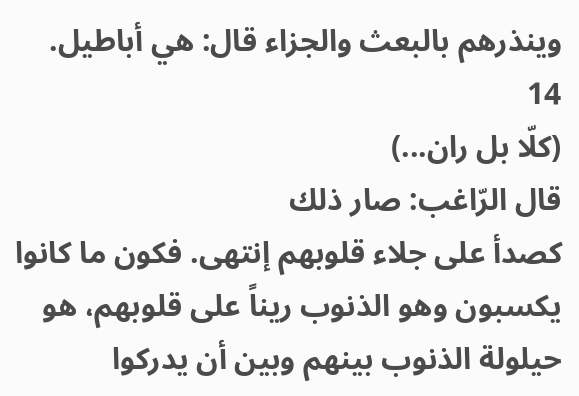وينذرهم بالبعث والجزاء قال: هي أباطيل.
14
(كلّا بل ران...)
قال الرّاغب: صار ذلك
كصدأ على جلاء قلوبهم إنتهى. فكون ما كانوا يكسبون وهو الذنوب ريناً على قلوبهم، هو
حيلولة الذنوب بينهم وبين أن يدركوا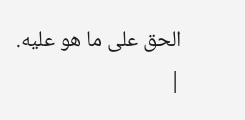الحق على ما هو عليه.
|